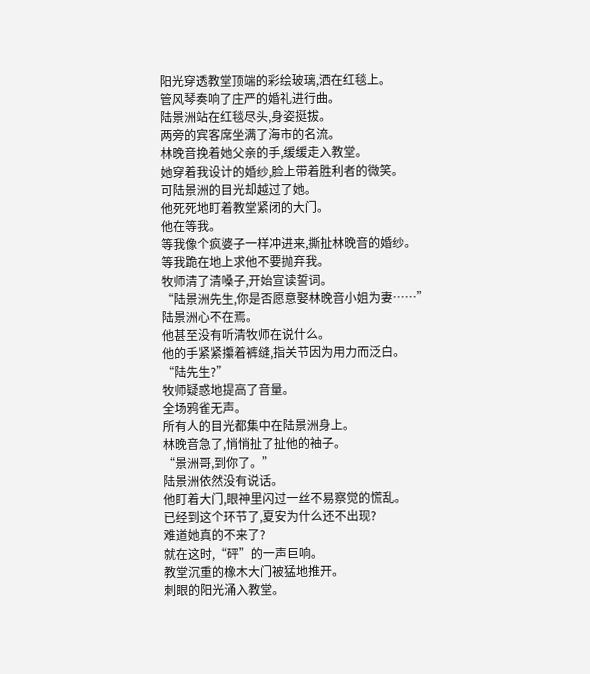阳光穿透教堂顶端的彩绘玻璃,洒在红毯上。
管风琴奏响了庄严的婚礼进行曲。
陆景洲站在红毯尽头,身姿挺拔。
两旁的宾客席坐满了海市的名流。
林晚音挽着她父亲的手,缓缓走入教堂。
她穿着我设计的婚纱,脸上带着胜利者的微笑。
可陆景洲的目光却越过了她。
他死死地盯着教堂紧闭的大门。
他在等我。
等我像个疯婆子一样冲进来,撕扯林晚音的婚纱。
等我跪在地上求他不要抛弃我。
牧师清了清嗓子,开始宣读誓词。
“陆景洲先生,你是否愿意娶林晚音小姐为妻……”
陆景洲心不在焉。
他甚至没有听清牧师在说什么。
他的手紧紧攥着裤缝,指关节因为用力而泛白。
“陆先生?”
牧师疑惑地提高了音量。
全场鸦雀无声。
所有人的目光都集中在陆景洲身上。
林晚音急了,悄悄扯了扯他的袖子。
“景洲哥,到你了。”
陆景洲依然没有说话。
他盯着大门,眼神里闪过一丝不易察觉的慌乱。
已经到这个环节了,夏安为什么还不出现?
难道她真的不来了?
就在这时,“砰”的一声巨响。
教堂沉重的橡木大门被猛地推开。
刺眼的阳光涌入教堂。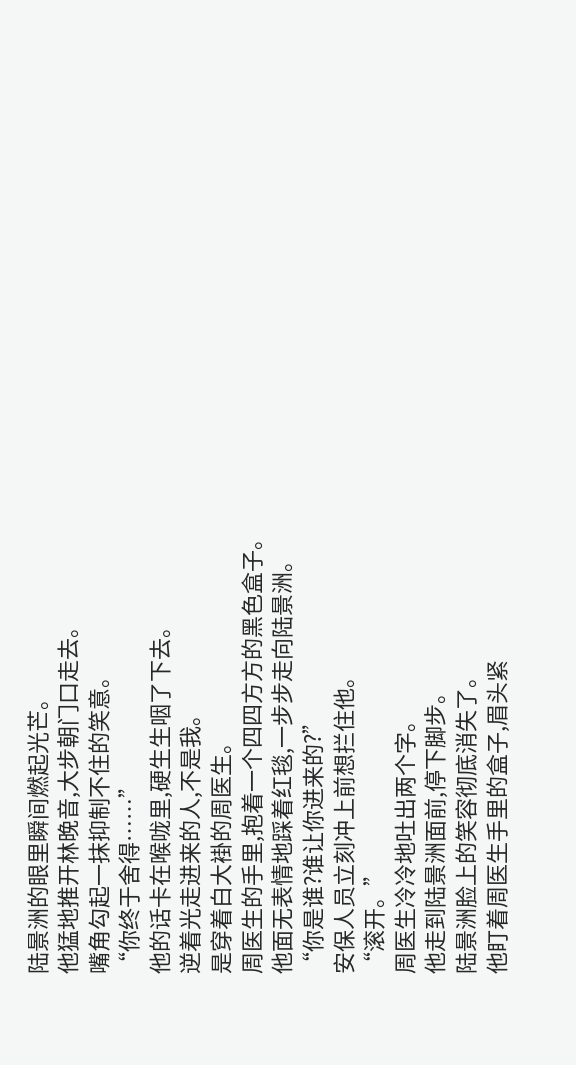陆景洲的眼里瞬间燃起光芒。
他猛地推开林晚音,大步朝门口走去。
嘴角勾起一抹抑制不住的笑意。
“你终于舍得……”
他的话卡在喉咙里,硬生生咽了下去。
逆着光走进来的人,不是我。
是穿着白大褂的周医生。
周医生的手里,抱着一个四四方方的黑色盒子。
他面无表情地踩着红毯,一步步走向陆景洲。
“你是谁?谁让你进来的?”
安保人员立刻冲上前想拦住他。
“滚开。”
周医生冷冷地吐出两个字。
他走到陆景洲面前,停下脚步。
陆景洲脸上的笑容彻底消失了。
他盯着周医生手里的盒子,眉头紧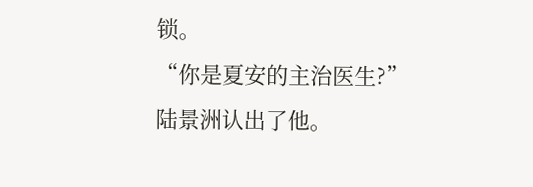锁。
“你是夏安的主治医生?”
陆景洲认出了他。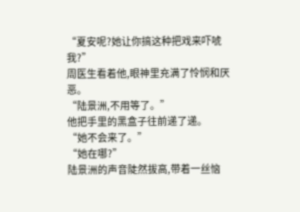“夏安呢?她让你搞这种把戏来吓唬我?”
周医生看着他,眼神里充满了怜悯和厌恶。
“陆景洲,不用等了。”
他把手里的黑盒子往前递了递。
“她不会来了。”
“她在哪?”
陆景洲的声音陡然拔高,带着一丝恼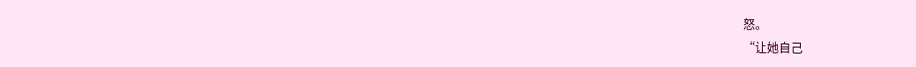怒。
“让她自己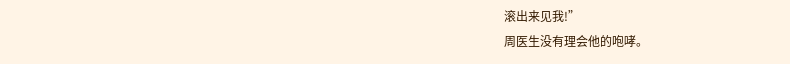滚出来见我!”
周医生没有理会他的咆哮。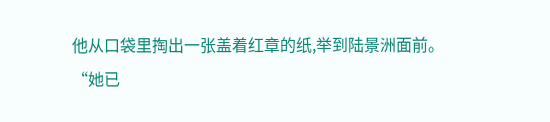他从口袋里掏出一张盖着红章的纸,举到陆景洲面前。
“她已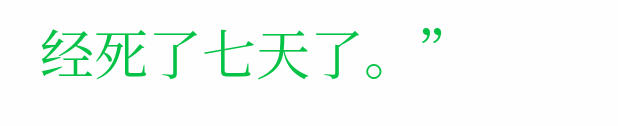经死了七天了。”